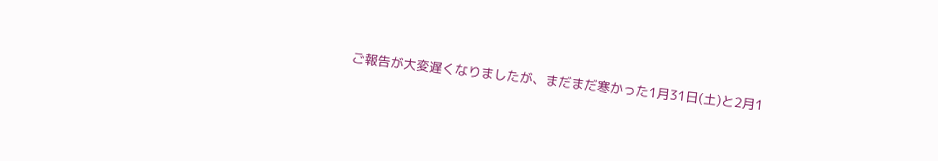ご報告が大変遅くなりましたが、まだまだ寒かった1月31日(土)と2月1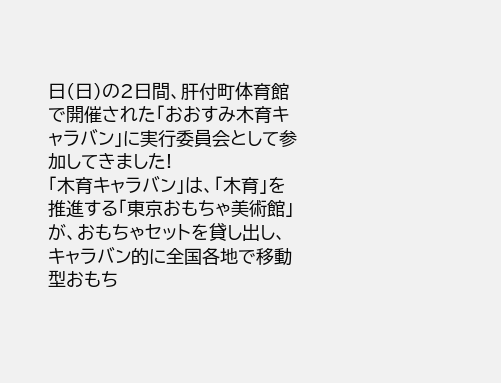日(日)の2日間、肝付町体育館で開催された「おおすみ木育キャラバン」に実行委員会として参加してきました!
「木育キャラバン」は、「木育」を推進する「東京おもちゃ美術館」が、おもちゃセットを貸し出し、キャラバン的に全国各地で移動型おもち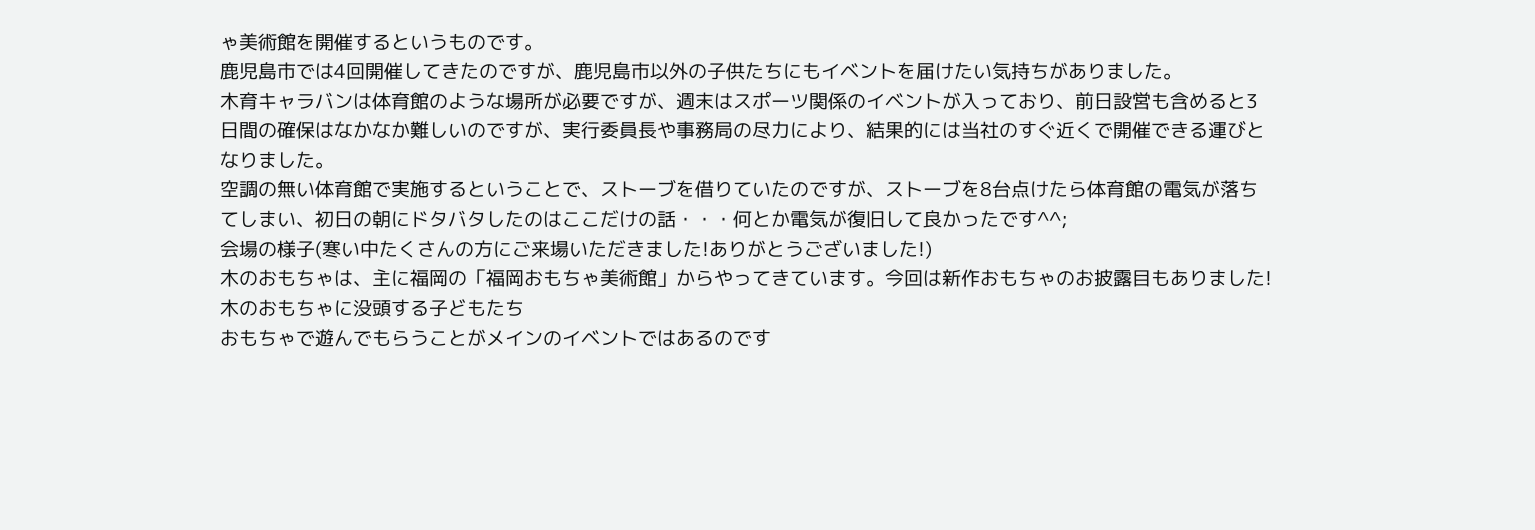ゃ美術館を開催するというものです。
鹿児島市では4回開催してきたのですが、鹿児島市以外の子供たちにもイベントを届けたい気持ちがありました。
木育キャラバンは体育館のような場所が必要ですが、週末はスポーツ関係のイベントが入っており、前日設営も含めると3日間の確保はなかなか難しいのですが、実行委員長や事務局の尽力により、結果的には当社のすぐ近くで開催できる運びとなりました。
空調の無い体育館で実施するということで、ストーブを借りていたのですが、ストーブを8台点けたら体育館の電気が落ちてしまい、初日の朝にドタバタしたのはここだけの話・・・何とか電気が復旧して良かったです^^;
会場の様子(寒い中たくさんの方にご来場いただきました!ありがとうございました!)
木のおもちゃは、主に福岡の「福岡おもちゃ美術館」からやってきています。今回は新作おもちゃのお披露目もありました!
木のおもちゃに没頭する子どもたち
おもちゃで遊んでもらうことがメインのイベントではあるのです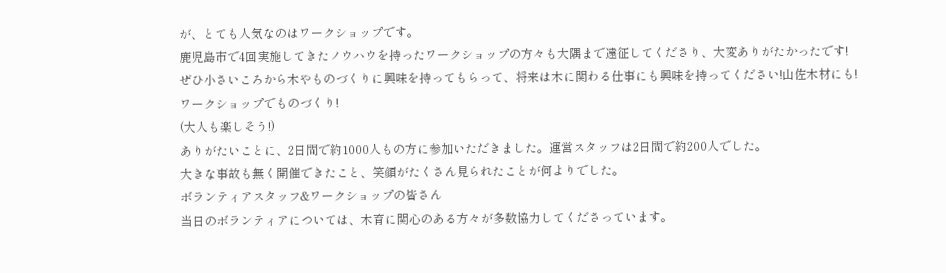が、とても人気なのはワークショップです。
鹿児島市で4回実施してきたノウハウを持ったワークショップの方々も大隅まで遠征してくださり、大変ありがたかったです!
ぜひ小さいころから木やものづくりに興味を持ってもらって、将来は木に関わる仕事にも興味を持ってください!山佐木材にも!
ワークショップでものづくり!
(大人も楽しそう!)
ありがたいことに、2日間で約1000人もの方に参加いただきました。運営スタッフは2日間で約200人でした。
大きな事故も無く開催できたこと、笑顔がたくさん見られたことが何よりでした。
ボランティアスタッフ&ワークショップの皆さん
当日のボランティアについては、木育に関心のある方々が多数協力してくださっています。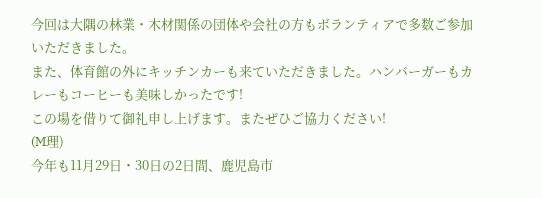今回は大隅の林業・木材関係の団体や会社の方もボランティアで多数ご参加いただきました。
また、体育館の外にキッチンカーも来ていただきました。ハンバーガーもカレーもコーヒーも美味しかったです!
この場を借りて御礼申し上げます。またぜひご協力ください!
(M理)
今年も11月29日・30日の2日間、鹿児島市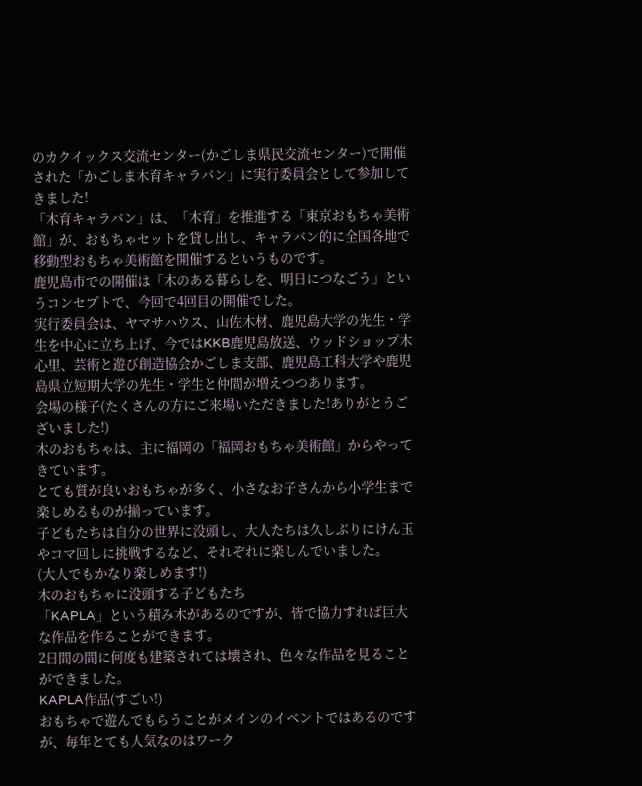のカクイックス交流センター(かごしま県民交流センター)で開催された「かごしま木育キャラバン」に実行委員会として参加してきました!
「木育キャラバン」は、「木育」を推進する「東京おもちゃ美術館」が、おもちゃセットを貸し出し、キャラバン的に全国各地で移動型おもちゃ美術館を開催するというものです。
鹿児島市での開催は「木のある暮らしを、明日につなごう」というコンセプトで、今回で4回目の開催でした。
実行委員会は、ヤマサハウス、山佐木材、鹿児島大学の先生・学生を中心に立ち上げ、今ではKKB鹿児島放送、ウッドショップ木心里、芸術と遊び創造協会かごしま支部、鹿児島工科大学や鹿児島県立短期大学の先生・学生と仲間が増えつつあります。
会場の様子(たくさんの方にご来場いただきました!ありがとうございました!)
木のおもちゃは、主に福岡の「福岡おもちゃ美術館」からやってきています。
とても質が良いおもちゃが多く、小さなお子さんから小学生まで楽しめるものが揃っています。
子どもたちは自分の世界に没頭し、大人たちは久しぶりにけん玉やコマ回しに挑戦するなど、それぞれに楽しんでいました。
(大人でもかなり楽しめます!)
木のおもちゃに没頭する子どもたち
「KAPLA」という積み木があるのですが、皆で協力すれば巨大な作品を作ることができます。
2日間の間に何度も建築されては壊され、色々な作品を見ることができました。
KAPLA作品(すごい!)
おもちゃで遊んでもらうことがメインのイベントではあるのですが、毎年とても人気なのはワーク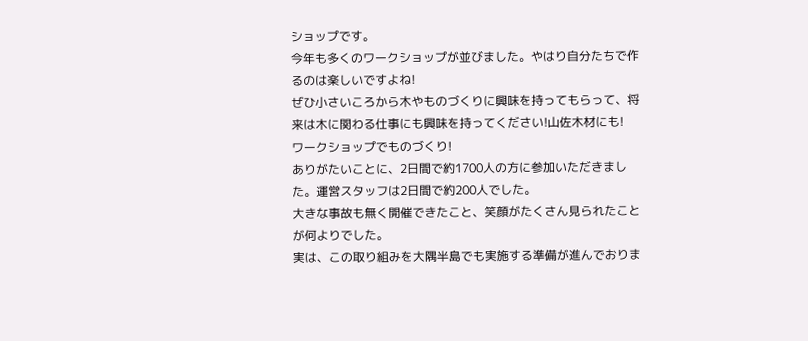ショップです。
今年も多くのワークショップが並びました。やはり自分たちで作るのは楽しいですよね!
ぜひ小さいころから木やものづくりに興味を持ってもらって、将来は木に関わる仕事にも興味を持ってください!山佐木材にも!
ワークショップでものづくり!
ありがたいことに、2日間で約1700人の方に参加いただきました。運営スタッフは2日間で約200人でした。
大きな事故も無く開催できたこと、笑顔がたくさん見られたことが何よりでした。
実は、この取り組みを大隅半島でも実施する準備が進んでおりま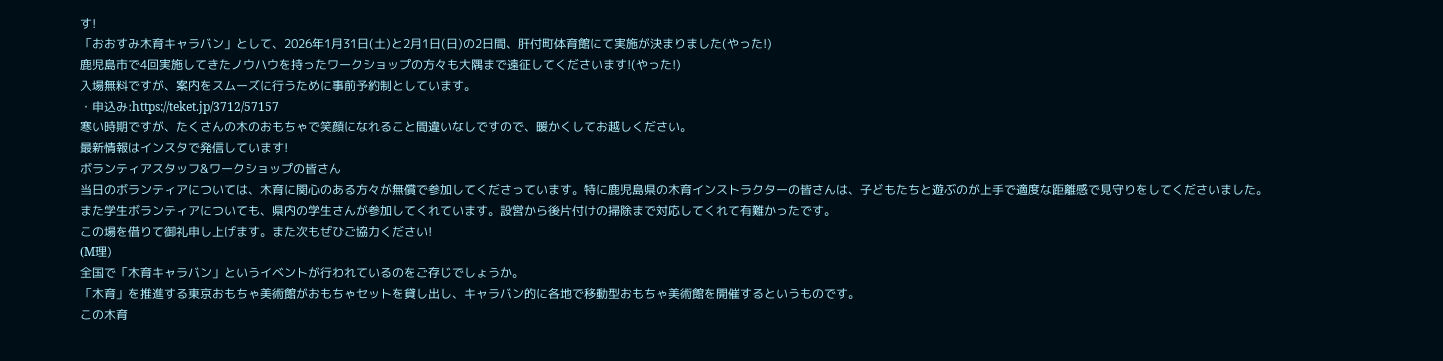す!
「おおすみ木育キャラバン」として、2026年1月31日(土)と2月1日(日)の2日間、肝付町体育館にて実施が決まりました(やった!)
鹿児島市で4回実施してきたノウハウを持ったワークショップの方々も大隅まで遠征してくださいます!(やった!)
入場無料ですが、案内をスムーズに行うために事前予約制としています。
・申込み:https://teket.jp/3712/57157
寒い時期ですが、たくさんの木のおもちゃで笑顔になれること間違いなしですので、暖かくしてお越しください。
最新情報はインスタで発信しています!
ボランティアスタッフ&ワークショップの皆さん
当日のボランティアについては、木育に関心のある方々が無償で参加してくださっています。特に鹿児島県の木育インストラクターの皆さんは、子どもたちと遊ぶのが上手で適度な距離感で見守りをしてくださいました。
また学生ボランティアについても、県内の学生さんが参加してくれています。設営から後片付けの掃除まで対応してくれて有難かったです。
この場を借りて御礼申し上げます。また次もぜひご協力ください!
(M理)
全国で「木育キャラバン」というイベントが行われているのをご存じでしょうか。
「木育」を推進する東京おもちゃ美術館がおもちゃセットを貸し出し、キャラバン的に各地で移動型おもちゃ美術館を開催するというものです。
この木育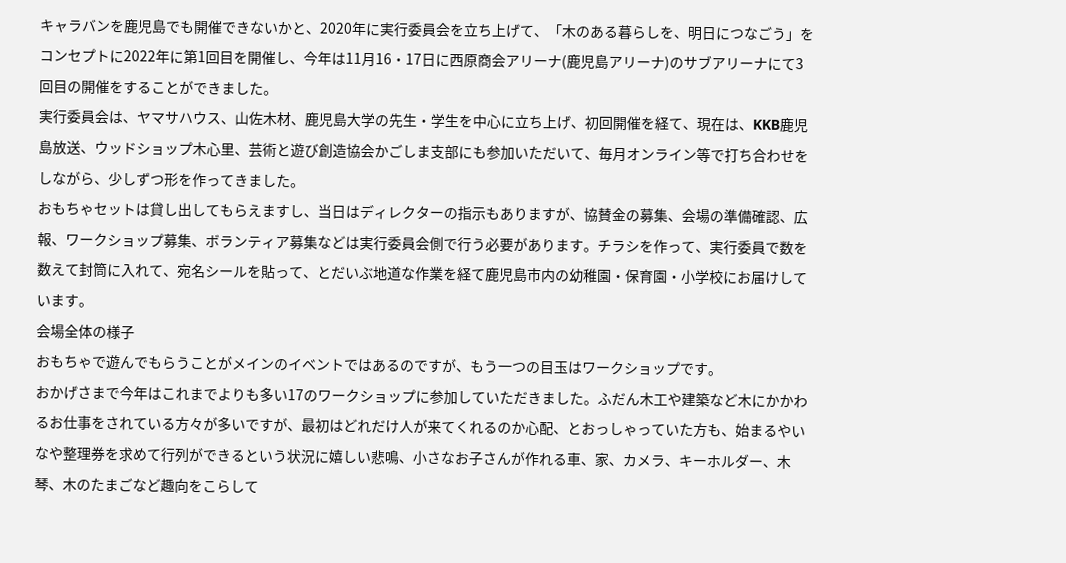キャラバンを鹿児島でも開催できないかと、2020年に実行委員会を立ち上げて、「木のある暮らしを、明日につなごう」をコンセプトに2022年に第1回目を開催し、今年は11月16・17日に西原商会アリーナ(鹿児島アリーナ)のサブアリーナにて3回目の開催をすることができました。
実行委員会は、ヤマサハウス、山佐木材、鹿児島大学の先生・学生を中心に立ち上げ、初回開催を経て、現在は、KKB鹿児島放送、ウッドショップ木心里、芸術と遊び創造協会かごしま支部にも参加いただいて、毎月オンライン等で打ち合わせをしながら、少しずつ形を作ってきました。
おもちゃセットは貸し出してもらえますし、当日はディレクターの指示もありますが、協賛金の募集、会場の準備確認、広報、ワークショップ募集、ボランティア募集などは実行委員会側で行う必要があります。チラシを作って、実行委員で数を数えて封筒に入れて、宛名シールを貼って、とだいぶ地道な作業を経て鹿児島市内の幼稚園・保育園・小学校にお届けしています。
会場全体の様子
おもちゃで遊んでもらうことがメインのイベントではあるのですが、もう一つの目玉はワークショップです。
おかげさまで今年はこれまでよりも多い17のワークショップに参加していただきました。ふだん木工や建築など木にかかわるお仕事をされている方々が多いですが、最初はどれだけ人が来てくれるのか心配、とおっしゃっていた方も、始まるやいなや整理券を求めて行列ができるという状況に嬉しい悲鳴、小さなお子さんが作れる車、家、カメラ、キーホルダー、木琴、木のたまごなど趣向をこらして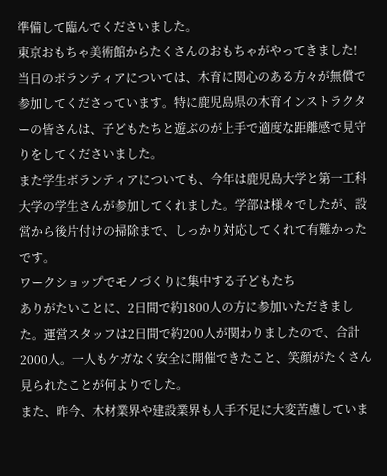準備して臨んでくださいました。
東京おもちゃ美術館からたくさんのおもちゃがやってきました!
当日のボランティアについては、木育に関心のある方々が無償で参加してくださっています。特に鹿児島県の木育インストラクターの皆さんは、子どもたちと遊ぶのが上手で適度な距離感で見守りをしてくださいました。
また学生ボランティアについても、今年は鹿児島大学と第一工科大学の学生さんが参加してくれました。学部は様々でしたが、設営から後片付けの掃除まで、しっかり対応してくれて有難かったです。
ワークショップでモノづくりに集中する子どもたち
ありがたいことに、2日間で約1800人の方に参加いただきました。運営スタッフは2日間で約200人が関わりましたので、合計2000人。一人もケガなく安全に開催できたこと、笑顔がたくさん見られたことが何よりでした。
また、昨今、木材業界や建設業界も人手不足に大変苦慮していま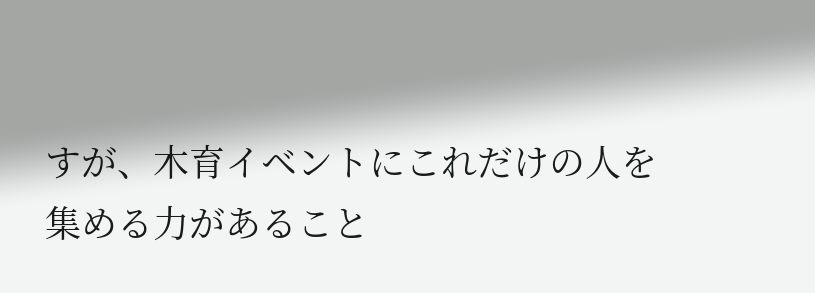すが、木育イベントにこれだけの人を集める力があること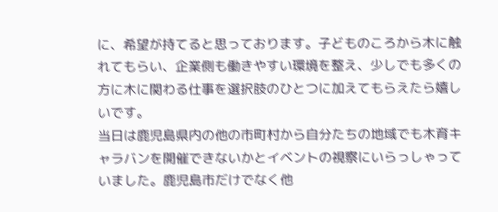に、希望が持てると思っております。子どものころから木に触れてもらい、企業側も働きやすい環境を整え、少しでも多くの方に木に関わる仕事を選択肢のひとつに加えてもらえたら嬉しいです。
当日は鹿児島県内の他の市町村から自分たちの地域でも木育キャラバンを開催できないかとイベントの視察にいらっしゃっていました。鹿児島市だけでなく他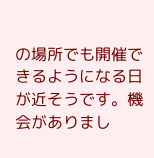の場所でも開催できるようになる日が近そうです。機会がありまし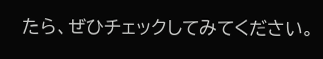たら、ぜひチェックしてみてください。